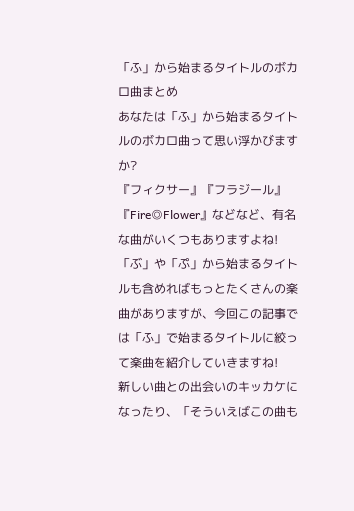「ふ」から始まるタイトルのボカロ曲まとめ
あなたは「ふ」から始まるタイトルのボカロ曲って思い浮かびますか?
『フィクサー』『フラジール』『Fire◎Flower』などなど、有名な曲がいくつもありますよね!
「ぶ」や「ぷ」から始まるタイトルも含めればもっとたくさんの楽曲がありますが、今回この記事では「ふ」で始まるタイトルに絞って楽曲を紹介していきますね!
新しい曲との出会いのキッカケになったり、「そういえばこの曲も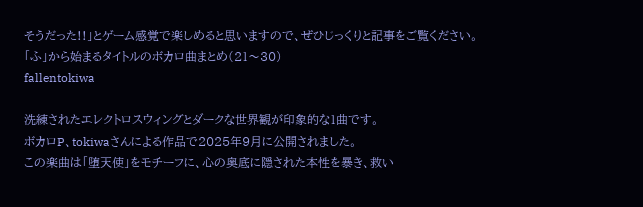そうだった!!」とゲーム感覚で楽しめると思いますので、ぜひじっくりと記事をご覧ください。
「ふ」から始まるタイトルのボカロ曲まとめ(21〜30)
fallentokiwa

洗練されたエレクトロスウィングとダークな世界観が印象的な1曲です。
ボカロP、tokiwaさんによる作品で2025年9月に公開されました。
この楽曲は「堕天使」をモチーフに、心の奥底に隠された本性を暴き、救い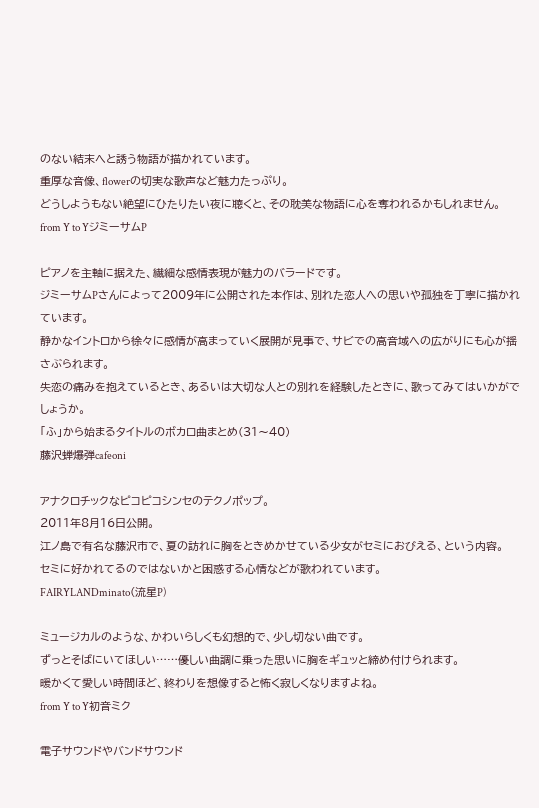のない結末へと誘う物語が描かれています。
重厚な音像、flowerの切実な歌声など魅力たっぷり。
どうしようもない絶望にひたりたい夜に聴くと、その耽美な物語に心を奪われるかもしれません。
from Y to YジミーサムP

ピアノを主軸に据えた、繊細な感情表現が魅力のバラードです。
ジミーサムPさんによって2009年に公開された本作は、別れた恋人への思いや孤独を丁寧に描かれています。
静かなイントロから徐々に感情が高まっていく展開が見事で、サビでの高音域への広がりにも心が揺さぶられます。
失恋の痛みを抱えているとき、あるいは大切な人との別れを経験したときに、歌ってみてはいかがでしょうか。
「ふ」から始まるタイトルのボカロ曲まとめ(31〜40)
藤沢蝉爆弾cafeoni

アナクロチックなピコピコシンセのテクノポップ。
2011年8月16日公開。
江ノ島で有名な藤沢市で、夏の訪れに胸をときめかせている少女がセミにおびえる、という内容。
セミに好かれてるのではないかと困惑する心情などが歌われています。
FAIRYLANDminato(流星P)

ミュージカルのような、かわいらしくも幻想的で、少し切ない曲です。
ずっとそばにいてほしい……優しい曲調に乗った思いに胸をギュッと締め付けられます。
暖かくて愛しい時間ほど、終わりを想像すると怖く寂しくなりますよね。
from Y to Y初音ミク

電子サウンドやバンドサウンド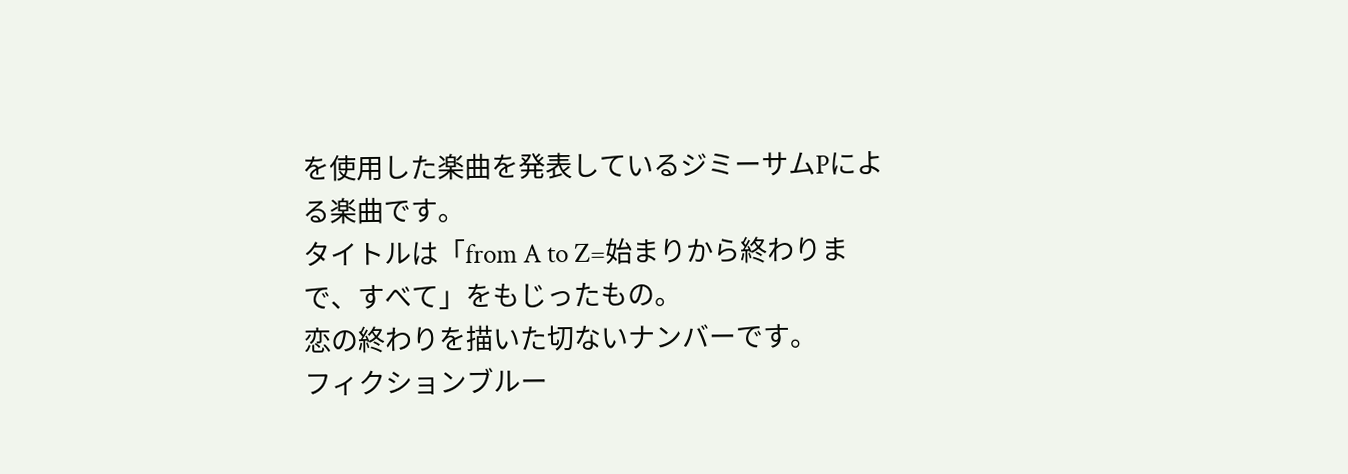を使用した楽曲を発表しているジミーサムPによる楽曲です。
タイトルは「from A to Z=始まりから終わりまで、すべて」をもじったもの。
恋の終わりを描いた切ないナンバーです。
フィクションブルー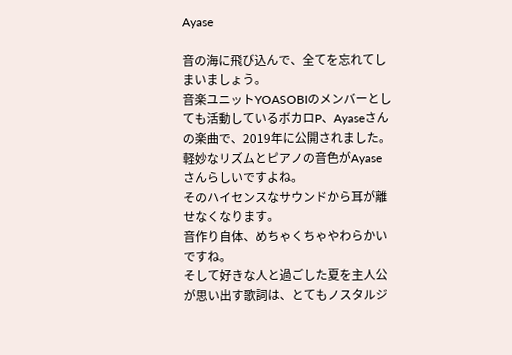Ayase

音の海に飛び込んで、全てを忘れてしまいましょう。
音楽ユニットYOASOBIのメンバーとしても活動しているボカロP、Ayaseさんの楽曲で、2019年に公開されました。
軽妙なリズムとピアノの音色がAyaseさんらしいですよね。
そのハイセンスなサウンドから耳が離せなくなります。
音作り自体、めちゃくちゃやわらかいですね。
そして好きな人と過ごした夏を主人公が思い出す歌詞は、とてもノスタルジ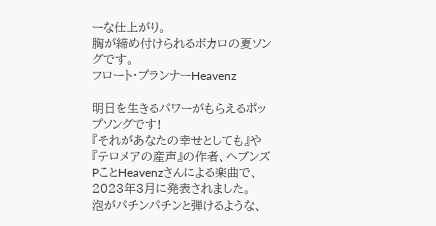ーな仕上がり。
胸が締め付けられるボカロの夏ソングです。
フロート・プランナーHeavenz

明日を生きるパワーがもらえるポップソングです!
『それがあなたの幸せとしても』や『テロメアの産声』の作者、ヘブンズPことHeavenzさんによる楽曲で、2023年3月に発表されました。
泡がパチンパチンと弾けるような、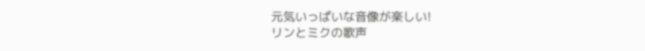元気いっぱいな音像が楽しい!
リンとミクの歌声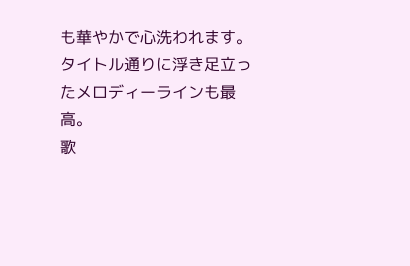も華やかで心洗われます。
タイトル通りに浮き足立ったメロディーラインも最高。
歌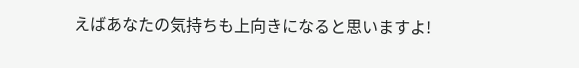えばあなたの気持ちも上向きになると思いますよ!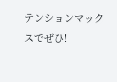テンションマックスでぜひ!